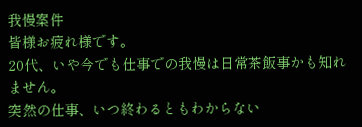我慢案件
皆様お疲れ様です。
20代、いや今でも仕事での我慢は日常茶飯事かも知れません。
突然の仕事、いつ終わるともわからない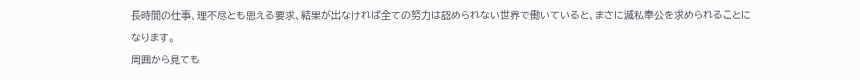長時間の仕事、理不尽とも思える要求、結果が出なければ全ての努力は認められない世界で働いていると、まさに滅私奉公を求められることになります。
周囲から見ても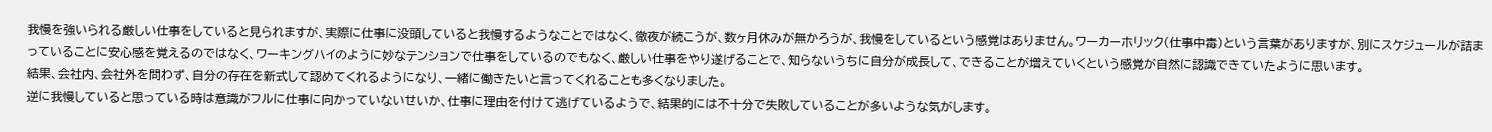我慢を強いられる厳しい仕事をしていると見られますが、実際に仕事に没頭していると我慢するようなことではなく、徹夜が続こうが、数ヶ月休みが無かろうが、我慢をしているという感覚はありません。ワーカーホリック(仕事中毒)という言葉がありますが、別にスケジュールが詰まっていることに安心感を覚えるのではなく、ワーキングハイのように妙なテンションで仕事をしているのでもなく、厳しい仕事をやり遂げることで、知らないうちに自分が成長して、できることが増えていくという感覚が自然に認識できていたように思います。
結果、会社内、会社外を問わず、自分の存在を新式して認めてくれるようになり、一緒に働きたいと言ってくれることも多くなりました。
逆に我慢していると思っている時は意識がフルに仕事に向かっていないせいか、仕事に理由を付けて逃げているようで、結果的には不十分で失敗していることが多いような気がします。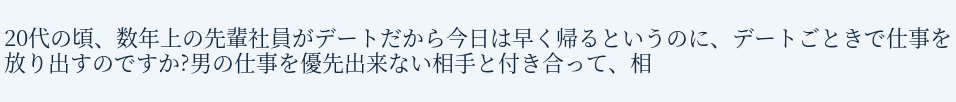20代の頃、数年上の先輩社員がデートだから今日は早く帰るというのに、デートごときで仕事を放り出すのですか?男の仕事を優先出来ない相手と付き合って、相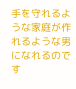手を守れるような家庭が作れるような男になれるのです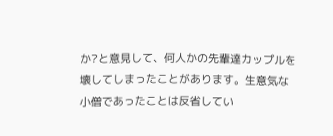か?と意見して、何人かの先輩達カップルを壊してしまったことがあります。生意気な小僧であったことは反省してい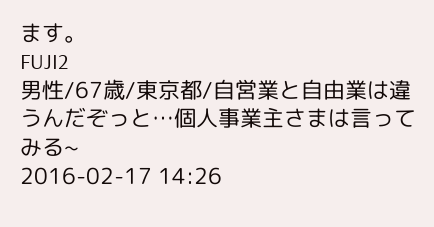ます。
FUJI2
男性/67歳/東京都/自営業と自由業は違うんだぞっと…個人事業主さまは言ってみる~
2016-02-17 14:26